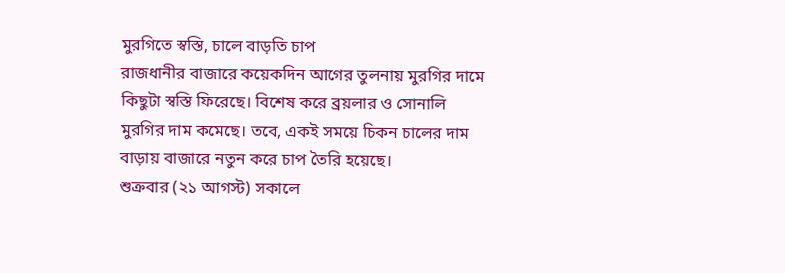মুরগিতে স্বস্তি, চালে বাড়তি চাপ
রাজধানীর বাজারে কয়েকদিন আগের তুলনায় মুরগির দামে কিছুটা স্বস্তি ফিরেছে। বিশেষ করে ব্রয়লার ও সোনালি মুরগির দাম কমেছে। তবে, একই সময়ে চিকন চালের দাম বাড়ায় বাজারে নতুন করে চাপ তৈরি হয়েছে।
শুক্রবার (২১ আগস্ট) সকালে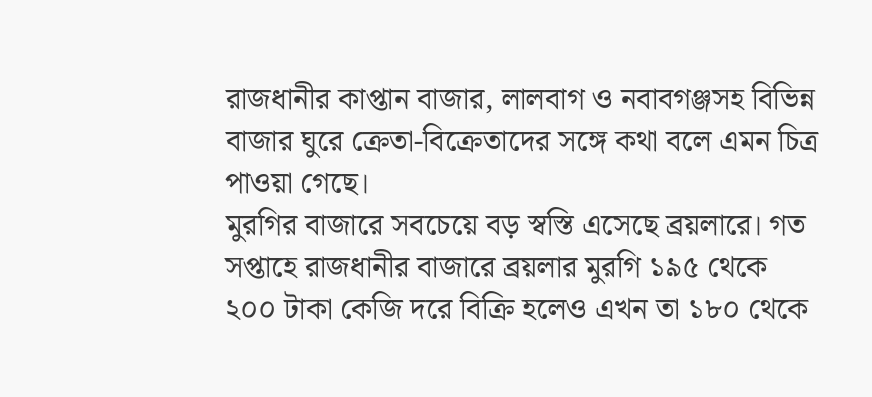রাজধানীর কাপ্তান বাজার, লালবাগ ও নবাবগঞ্জসহ বিভিন্ন বাজার ঘুরে ক্রেতা-বিক্রেতাদের সঙ্গে কথা বলে এমন চিত্র পাওয়া গেছে।
মুরগির বাজারে সবচেয়ে বড় স্বস্তি এসেছে ব্রয়লারে। গত সপ্তাহে রাজধানীর বাজারে ব্রয়লার মুরগি ১৯৫ থেকে ২০০ টাকা কেজি দরে বিক্রি হলেও এখন তা ১৮০ থেকে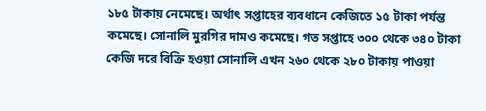১৮৫ টাকায় নেমেছে। অর্থাৎ সপ্তাহের ব্যবধানে কেজিতে ১৫ টাকা পর্যন্ত কমেছে। সোনালি মুরগির দামও কমেছে। গত সপ্তাহে ৩০০ থেকে ৩৪০ টাকা কেজি দরে বিক্রি হওয়া সোনালি এখন ২৬০ থেকে ২৮০ টাকায় পাওয়া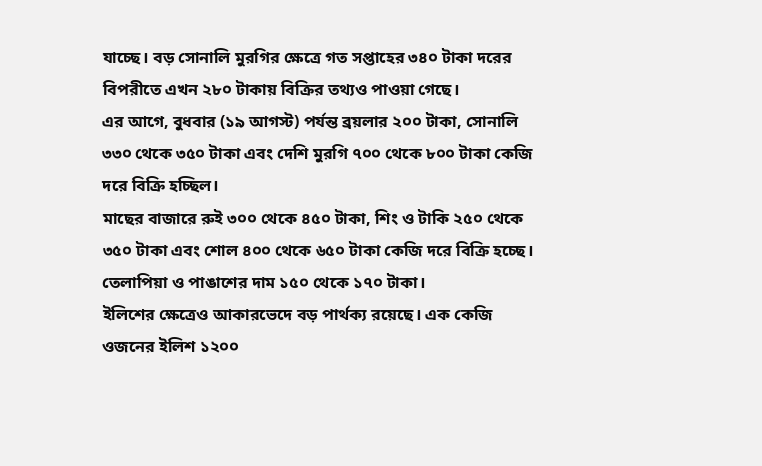যাচ্ছে। বড় সোনালি মুরগির ক্ষেত্রে গত সপ্তাহের ৩৪০ টাকা দরের বিপরীতে এখন ২৮০ টাকায় বিক্রির তথ্যও পাওয়া গেছে।
এর আগে, বুধবার (১৯ আগস্ট) পর্যন্ত ব্রয়লার ২০০ টাকা, সোনালি ৩৩০ থেকে ৩৫০ টাকা এবং দেশি মুরগি ৭০০ থেকে ৮০০ টাকা কেজি দরে বিক্রি হচ্ছিল।
মাছের বাজারে রুই ৩০০ থেকে ৪৫০ টাকা, শিং ও টাকি ২৫০ থেকে ৩৫০ টাকা এবং শোল ৪০০ থেকে ৬৫০ টাকা কেজি দরে বিক্রি হচ্ছে। তেলাপিয়া ও পাঙাশের দাম ১৫০ থেকে ১৭০ টাকা।
ইলিশের ক্ষেত্রেও আকারভেদে বড় পার্থক্য রয়েছে। এক কেজি ওজনের ইলিশ ১২০০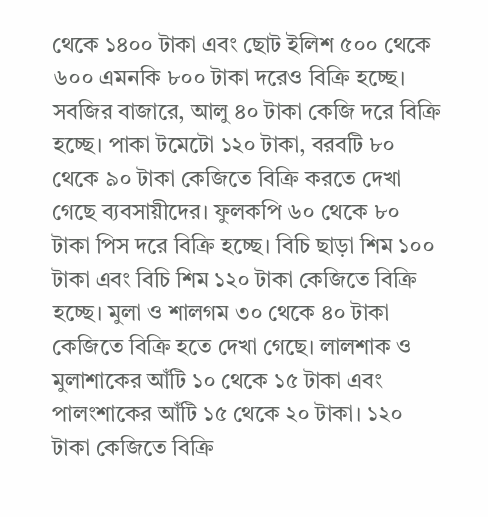থেকে ১৪০০ টাকা এবং ছোট ইলিশ ৫০০ থেকে ৬০০ এমনকি ৮০০ টাকা দরেও বিক্রি হচ্ছে।
সবজির বাজারে, আলু ৪০ টাকা কেজি দরে বিক্রি হচ্ছে। পাকা টমেটো ১২০ টাকা, বরবটি ৮০ থেকে ৯০ টাকা কেজিতে বিক্রি করতে দেখা গেছে ব্যবসায়ীদের। ফুলকপি ৬০ থেকে ৮০ টাকা পিস দরে বিক্রি হচ্ছে। বিচি ছাড়া শিম ১০০ টাকা এবং বিচি শিম ১২০ টাকা কেজিতে বিক্রি হচ্ছে। মুলা ও শালগম ৩০ থেকে ৪০ টাকা কেজিতে বিক্রি হতে দেখা গেছে। লালশাক ও মুলাশাকের আঁটি ১০ থেকে ১৫ টাকা এবং পালংশাকের আঁটি ১৫ থেকে ২০ টাকা। ১২০ টাকা কেজিতে বিক্রি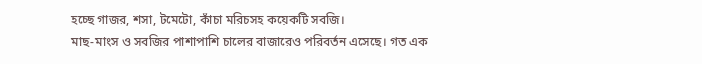হচ্ছে গাজর, শসা, টমেটো, কাঁচা মরিচসহ কয়েকটি সবজি।
মাছ-মাংস ও সবজির পাশাপাশি চালের বাজারেও পরিবর্তন এসেছে। গত এক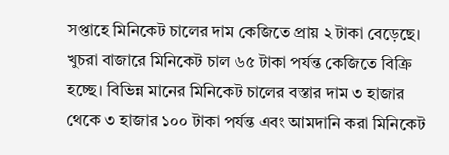সপ্তাহে মিনিকেট চালের দাম কেজিতে প্রায় ২ টাকা বেড়েছে। খুচরা বাজারে মিনিকেট চাল ৬৫ টাকা পর্যন্ত কেজিতে বিক্রি হচ্ছে। বিভিন্ন মানের মিনিকেট চালের বস্তার দাম ৩ হাজার থেকে ৩ হাজার ১০০ টাকা পর্যন্ত এবং আমদানি করা মিনিকেট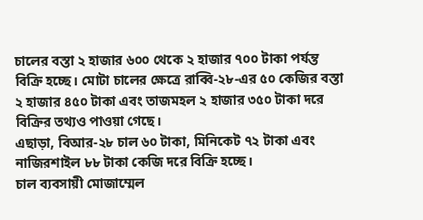চালের বস্তা ২ হাজার ৬০০ থেকে ২ হাজার ৭০০ টাকা পর্যন্ত বিক্রি হচ্ছে। মোটা চালের ক্ষেত্রে রাব্বি-২৮-এর ৫০ কেজির বস্তা ২ হাজার ৪৫০ টাকা এবং তাজমহল ২ হাজার ৩৫০ টাকা দরে বিক্রির তথ্যও পাওয়া গেছে।
এছাড়া, বিআর-২৮ চাল ৬০ টাকা, মিনিকেট ৭২ টাকা এবং নাজিরশাইল ৮৮ টাকা কেজি দরে বিক্রি হচ্ছে।
চাল ব্যবসায়ী মোজাম্মেল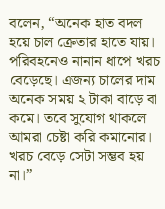বলেন, “অনেক হাত বদল হয়ে চাল ক্রেতার হাতে যায়। পরিবহনেও নানান ধাপে খরচ বেড়েছে। এজন্য চালের দাম অনেক সময় ২ টাকা বাড়ে বা কমে। তবে সুযোগ থাকলে আমরা চেষ্টা করি কমানোর। খরচ বেড়ে সেটা সম্ভব হয় না।”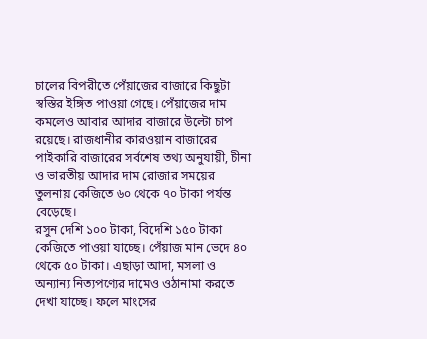চালের বিপরীতে পেঁয়াজের বাজারে কিছুটা স্বস্তির ইঙ্গিত পাওয়া গেছে। পেঁয়াজের দাম কমলেও আবার আদার বাজারে উল্টো চাপ রয়েছে। রাজধানীর কারওয়ান বাজারের পাইকারি বাজারের সর্বশেষ তথ্য অনুযায়ী, চীনা ও ভারতীয় আদার দাম রোজার সময়ের তুলনায় কেজিতে ৬০ থেকে ৭০ টাকা পর্যন্ত বেড়েছে।
রসুন দেশি ১০০ টাকা, বিদেশি ১৫০ টাকা কেজিতে পাওয়া যাচ্ছে। পেঁয়াজ মান ভেদে ৪০ থেকে ৫০ টাকা। এছাড়া আদা, মসলা ও অন্যান্য নিত্যপণ্যের দামেও ওঠানামা করতে দেখা যাচ্ছে। ফলে মাংসের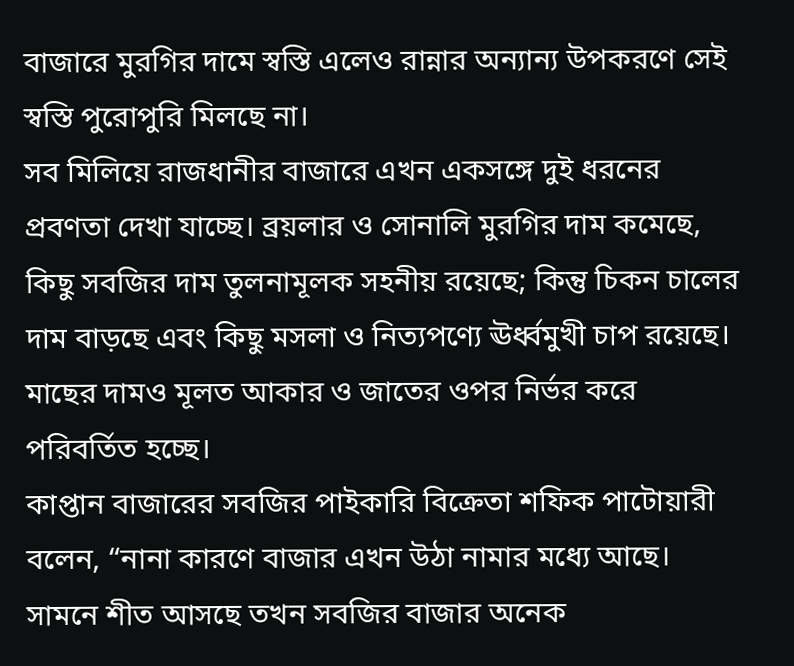বাজারে মুরগির দামে স্বস্তি এলেও রান্নার অন্যান্য উপকরণে সেই স্বস্তি পুরোপুরি মিলছে না।
সব মিলিয়ে রাজধানীর বাজারে এখন একসঙ্গে দুই ধরনের প্রবণতা দেখা যাচ্ছে। ব্রয়লার ও সোনালি মুরগির দাম কমেছে, কিছু সবজির দাম তুলনামূলক সহনীয় রয়েছে; কিন্তু চিকন চালের দাম বাড়ছে এবং কিছু মসলা ও নিত্যপণ্যে ঊর্ধ্বমুখী চাপ রয়েছে। মাছের দামও মূলত আকার ও জাতের ওপর নির্ভর করে পরিবর্তিত হচ্ছে।
কাপ্তান বাজারের সবজির পাইকারি বিক্রেতা শফিক পাটোয়ারী বলেন, “নানা কারণে বাজার এখন উঠা নামার মধ্যে আছে। সামনে শীত আসছে তখন সবজির বাজার অনেক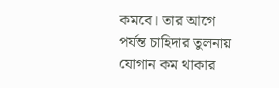কমবে। তার আগে পর্যন্ত চাহিদার তুলনায় যোগান কম থাকার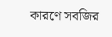কারণে সবজির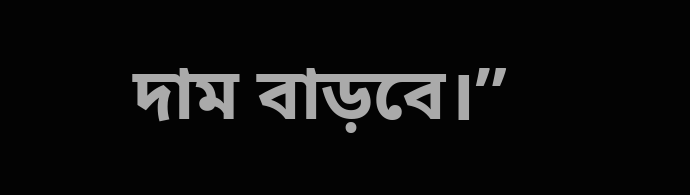দাম বাড়বে।”